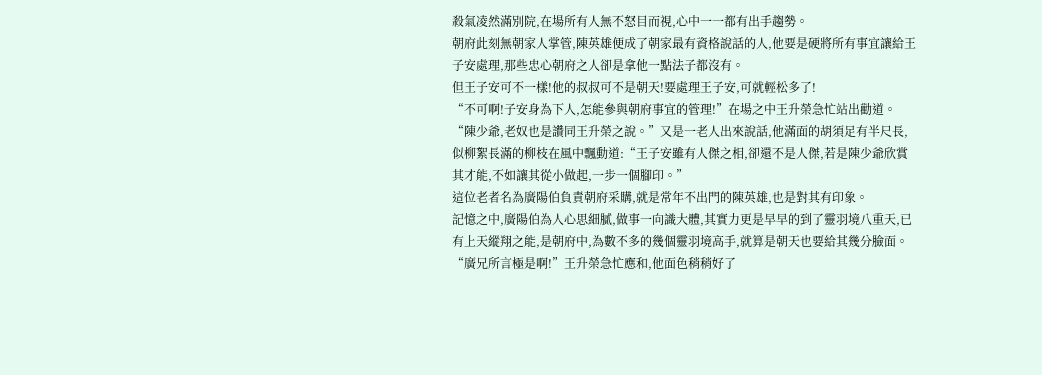殺氣凌然滿別院,在場所有人無不怒目而視,心中一一都有出手趨勢。
朝府此刻無朝家人掌管,陳英雄便成了朝家最有資格說話的人,他要是硬將所有事宜讓給王子安處理,那些忠心朝府之人卻是拿他一點法子都沒有。
但王子安可不一樣!他的叔叔可不是朝天!要處理王子安,可就輕松多了!
“不可啊!子安身為下人,怎能參與朝府事宜的管理!”在場之中王升榮急忙站出勸道。
“陳少爺,老奴也是讚同王升榮之說。”又是一老人出來說話,他滿面的胡須足有半尺長,似柳絮長滿的柳枝在風中飄動道:“王子安雖有人傑之相,卻還不是人傑,若是陳少爺欣賞其才能,不如讓其從小做起,一步一個腳印。”
這位老者名為廣陽伯負責朝府采購,就是常年不出門的陳英雄,也是對其有印象。
記憶之中,廣陽伯為人心思細膩,做事一向識大體,其實力更是早早的到了靈羽境八重天,已有上天縱翔之能,是朝府中,為數不多的幾個靈羽境高手,就算是朝天也要給其幾分臉面。
“廣兄所言極是啊!”王升榮急忙應和,他面色稍稍好了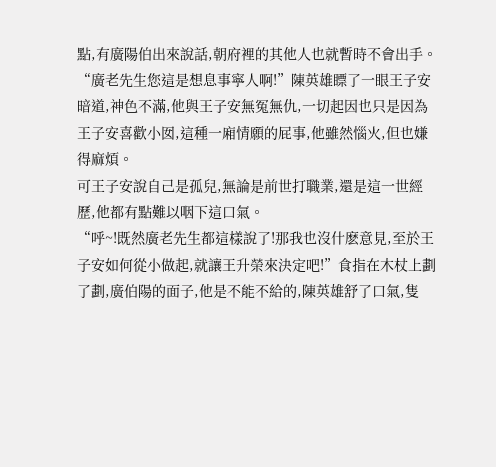點,有廣陽伯出來說話,朝府裡的其他人也就暫時不會出手。
“廣老先生您這是想息事寧人啊!”陳英雄瞟了一眼王子安暗道,神色不滿,他與王子安無冤無仇,一切起因也只是因為王子安喜歡小囡,這種一廂情願的屁事,他雖然惱火,但也嫌得麻煩。
可王子安說自己是孤兒,無論是前世打職業,還是這一世經歷,他都有點難以咽下這口氣。
“呼~!既然廣老先生都這樣說了!那我也沒什麽意見,至於王子安如何從小做起,就讓王升榮來決定吧!”食指在木杖上劃了劃,廣伯陽的面子,他是不能不給的,陳英雄舒了口氣,隻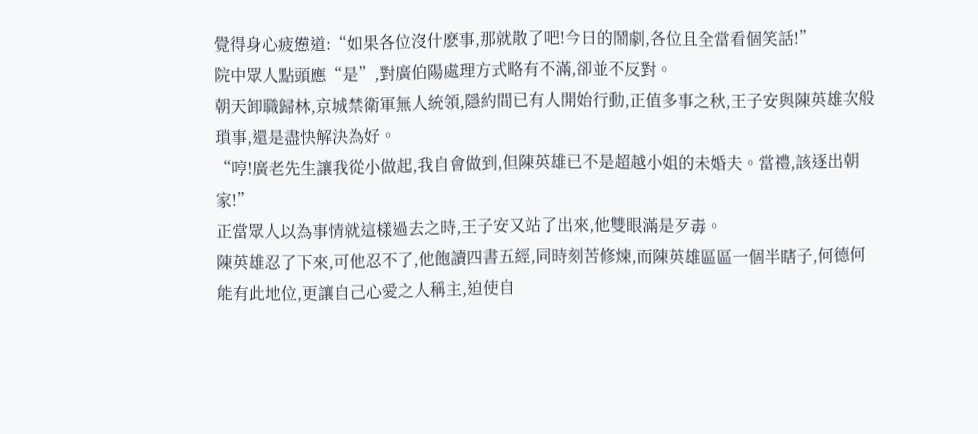覺得身心疲憊道:“如果各位沒什麽事,那就散了吧!今日的鬧劇,各位且全當看個笑話!”
院中眾人點頭應“是”,對廣伯陽處理方式略有不滿,卻並不反對。
朝天卸職歸林,京城禁衛軍無人統領,隱約間已有人開始行動,正值多事之秋,王子安與陳英雄次般瑣事,還是盡快解決為好。
“哼!廣老先生讓我從小做起,我自會做到,但陳英雄已不是超越小姐的未婚夫。當禮,該逐出朝家!”
正當眾人以為事情就這樣過去之時,王子安又站了出來,他雙眼滿是歹毒。
陳英雄忍了下來,可他忍不了,他飽讀四書五經,同時刻苦修煉,而陳英雄區區一個半瞎子,何德何能有此地位,更讓自己心愛之人稱主,迫使自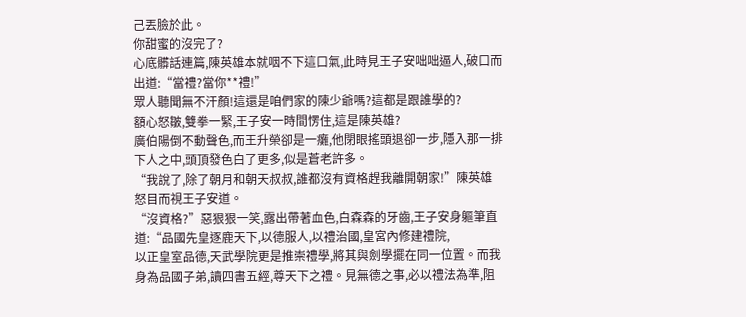己丟臉於此。
你甜蜜的沒完了?
心底髒話連篇,陳英雄本就咽不下這口氣,此時見王子安咄咄逼人,破口而出道:“當禮?當你**禮!”
眾人聽聞無不汗顏!這還是咱們家的陳少爺嗎?這都是跟誰學的?
額心怒皺,雙拳一緊,王子安一時間愣住,這是陳英雄?
廣伯陽倒不動聲色,而王升榮卻是一癱,他閉眼搖頭退卻一步,隱入那一排下人之中,頭頂發色白了更多,似是蒼老許多。
“我說了,除了朝月和朝天叔叔,誰都沒有資格趕我離開朝家!”陳英雄怒目而視王子安道。
“沒資格?”惡狠狠一笑,露出帶著血色,白森森的牙齒,王子安身軀筆直道:“品國先皇逐鹿天下,以德服人,以禮治國,皇宮內修建禮院,
以正皇室品德,天武學院更是推崇禮學,將其與劍學擺在同一位置。而我身為品國子弟,讀四書五經,尊天下之禮。見無德之事,必以禮法為準,阻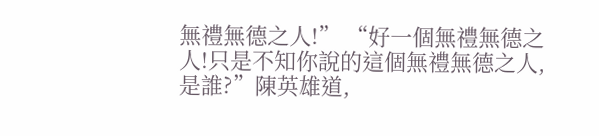無禮無德之人!” “好一個無禮無德之人!只是不知你說的這個無禮無德之人,是誰?”陳英雄道,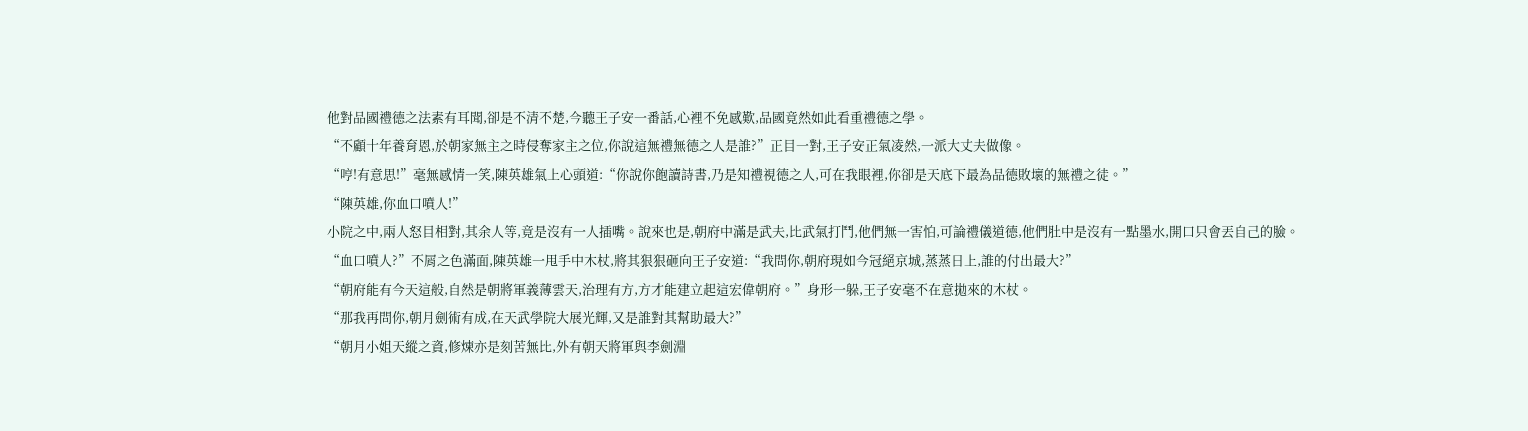他對品國禮德之法素有耳聞,卻是不清不楚,今聽王子安一番話,心裡不免感歎,品國竟然如此看重禮德之學。
“不顧十年養育恩,於朝家無主之時侵奪家主之位,你說這無禮無德之人是誰?”正目一對,王子安正氣凌然,一派大丈夫做像。
“哼!有意思!”毫無感情一笑,陳英雄氣上心頭道:“你說你飽讀詩書,乃是知禮視德之人,可在我眼裡,你卻是天底下最為品德敗壞的無禮之徒。”
“陳英雄,你血口噴人!”
小院之中,兩人怒目相對,其余人等,竟是沒有一人插嘴。說來也是,朝府中滿是武夫,比武氣打鬥,他們無一害怕,可論禮儀道德,他們肚中是沒有一點墨水,開口只會丟自己的臉。
“血口噴人?”不屑之色滿面,陳英雄一甩手中木杖,將其狠狠砸向王子安道:“我問你,朝府現如今冠絕京城,蒸蒸日上,誰的付出最大?”
“朝府能有今天這般,自然是朝將軍義薄雲天,治理有方,方才能建立起這宏偉朝府。”身形一躲,王子安毫不在意拋來的木杖。
“那我再問你,朝月劍術有成,在天武學院大展光輝,又是誰對其幫助最大?”
“朝月小姐天縱之資,修煉亦是刻苦無比,外有朝天將軍與李劍淵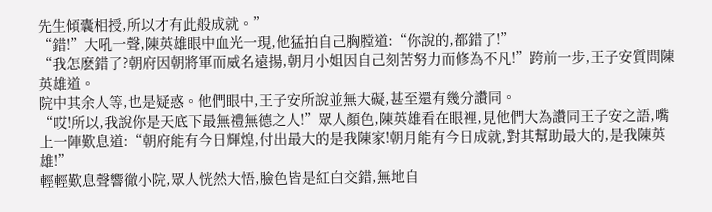先生傾囊相授,所以才有此般成就。”
“錯!”大吼一聲,陳英雄眼中血光一現,他猛拍自己胸膛道:“你說的,都錯了!”
“我怎麽錯了?朝府因朝將軍而威名遠揚,朝月小姐因自己刻苦努力而修為不凡!”跨前一步,王子安質問陳英雄道。
院中其余人等,也是疑惑。他們眼中,王子安所說並無大礙,甚至還有幾分讚同。
“哎!所以,我說你是天底下最無禮無德之人!”眾人顏色,陳英雄看在眼裡,見他們大為讚同王子安之語,嘴上一陣歎息道:“朝府能有今日輝煌,付出最大的是我陳家!朝月能有今日成就,對其幫助最大的,是我陳英雄!”
輕輕歎息聲響徹小院,眾人恍然大悟,臉色皆是紅白交錯,無地自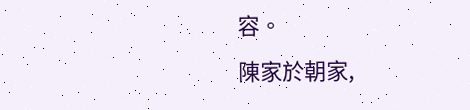容。
陳家於朝家,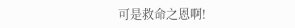可是救命之恩啊!